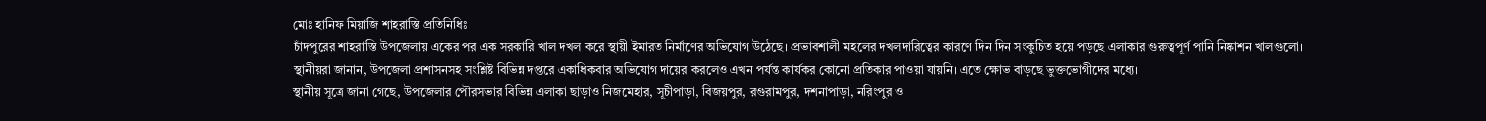মোঃ হানিফ মিয়াজি শাহরাস্তি প্রতিনিধিঃ
চাঁদপুরের শাহরাস্তি উপজেলায় একের পর এক সরকারি খাল দখল করে স্থায়ী ইমারত নির্মাণের অভিযোগ উঠেছে। প্রভাবশালী মহলের দখলদারিত্বের কারণে দিন দিন সংকুচিত হয়ে পড়ছে এলাকার গুরুত্বপূর্ণ পানি নিষ্কাশন খালগুলো।
স্থানীয়রা জানান, উপজেলা প্রশাসনসহ সংশ্লিষ্ট বিভিন্ন দপ্তরে একাধিকবার অভিযোগ দায়ের করলেও এখন পর্যন্ত কার্যকর কোনো প্রতিকার পাওয়া যায়নি। এতে ক্ষোভ বাড়ছে ভুক্তভোগীদের মধ্যে।
স্থানীয় সূত্রে জানা গেছে, উপজেলার পৌরসভার বিভিন্ন এলাকা ছাড়াও নিজমেহার, সূচীপাড়া, বিজয়পুর, রগুরামপুর, দশনাপাড়া, নরিংপুর ও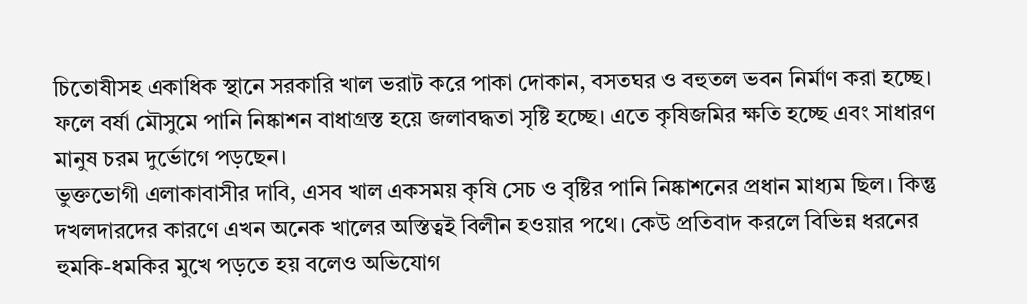চিতোষীসহ একাধিক স্থানে সরকারি খাল ভরাট করে পাকা দোকান, বসতঘর ও বহুতল ভবন নির্মাণ করা হচ্ছে। ফলে বর্ষা মৌসুমে পানি নিষ্কাশন বাধাগ্রস্ত হয়ে জলাবদ্ধতা সৃষ্টি হচ্ছে। এতে কৃষিজমির ক্ষতি হচ্ছে এবং সাধারণ মানুষ চরম দুর্ভোগে পড়ছেন।
ভুক্তভোগী এলাকাবাসীর দাবি, এসব খাল একসময় কৃষি সেচ ও বৃষ্টির পানি নিষ্কাশনের প্রধান মাধ্যম ছিল। কিন্তু দখলদারদের কারণে এখন অনেক খালের অস্তিত্বই বিলীন হওয়ার পথে। কেউ প্রতিবাদ করলে বিভিন্ন ধরনের হুমকি-ধমকির মুখে পড়তে হয় বলেও অভিযোগ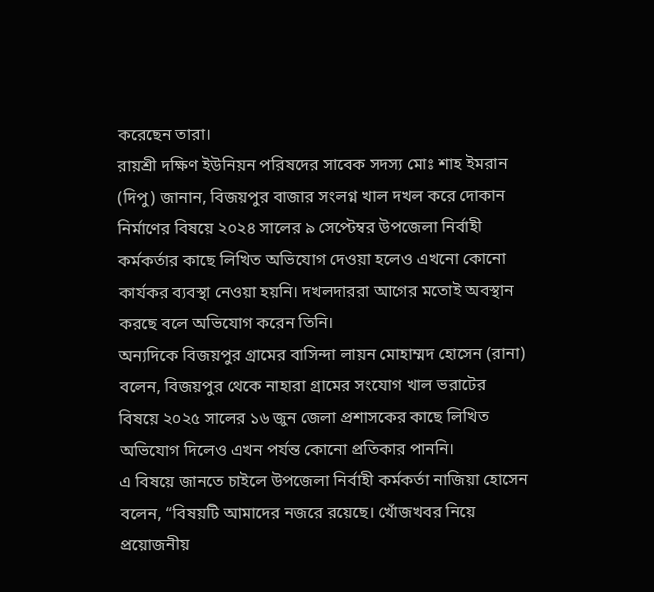করেছেন তারা।
রায়শ্রী দক্ষিণ ইউনিয়ন পরিষদের সাবেক সদস্য মোঃ শাহ ইমরান (দিপু) জানান, বিজয়পুর বাজার সংলগ্ন খাল দখল করে দোকান নির্মাণের বিষয়ে ২০২৪ সালের ৯ সেপ্টেম্বর উপজেলা নির্বাহী কর্মকর্তার কাছে লিখিত অভিযোগ দেওয়া হলেও এখনো কোনো কার্যকর ব্যবস্থা নেওয়া হয়নি। দখলদাররা আগের মতোই অবস্থান করছে বলে অভিযোগ করেন তিনি।
অন্যদিকে বিজয়পুর গ্রামের বাসিন্দা লায়ন মোহাম্মদ হোসেন (রানা) বলেন, বিজয়পুর থেকে নাহারা গ্রামের সংযোগ খাল ভরাটের বিষয়ে ২০২৫ সালের ১৬ জুন জেলা প্রশাসকের কাছে লিখিত অভিযোগ দিলেও এখন পর্যন্ত কোনো প্রতিকার পাননি।
এ বিষয়ে জানতে চাইলে উপজেলা নির্বাহী কর্মকর্তা নাজিয়া হোসেন বলেন, “বিষয়টি আমাদের নজরে রয়েছে। খোঁজখবর নিয়ে প্রয়োজনীয়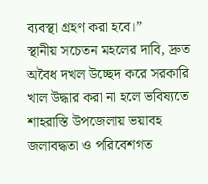ব্যবস্থা গ্রহণ করা হবে।”
স্থানীয় সচেতন মহলের দাবি, দ্রুত অবৈধ দখল উচ্ছেদ করে সরকারি খাল উদ্ধার করা না হলে ভবিষ্যতে শাহরাস্তি উপজেলায় ভয়াবহ জলাবদ্ধতা ও পরিবেশগত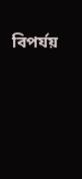বিপর্যয়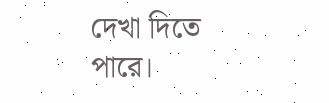দেখা দিতে পারে।